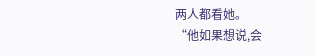两人都看她。
“他如果想说,会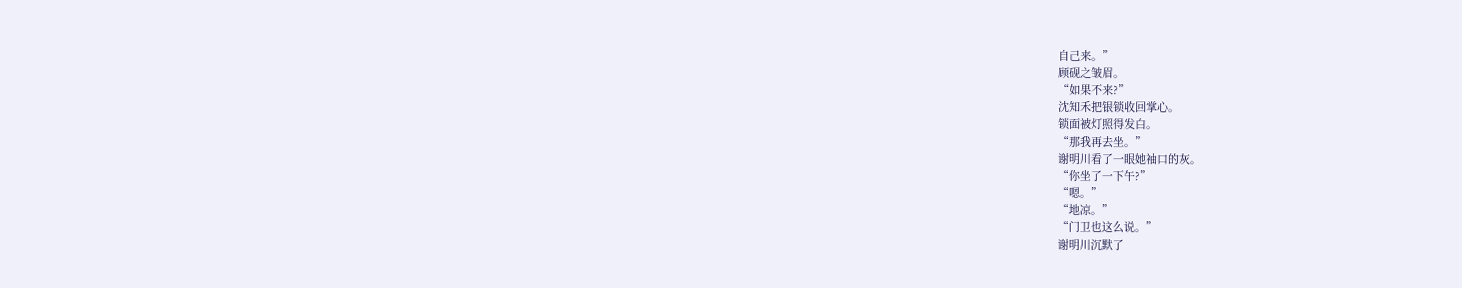自己来。”
顾砚之皱眉。
“如果不来?”
沈知禾把银锁收回掌心。
锁面被灯照得发白。
“那我再去坐。”
谢明川看了一眼她袖口的灰。
“你坐了一下午?”
“嗯。”
“地凉。”
“门卫也这么说。”
谢明川沉默了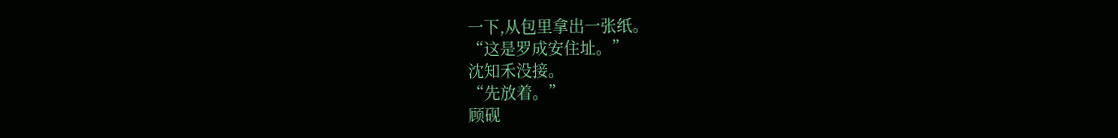一下,从包里拿出一张纸。
“这是罗成安住址。”
沈知禾没接。
“先放着。”
顾砚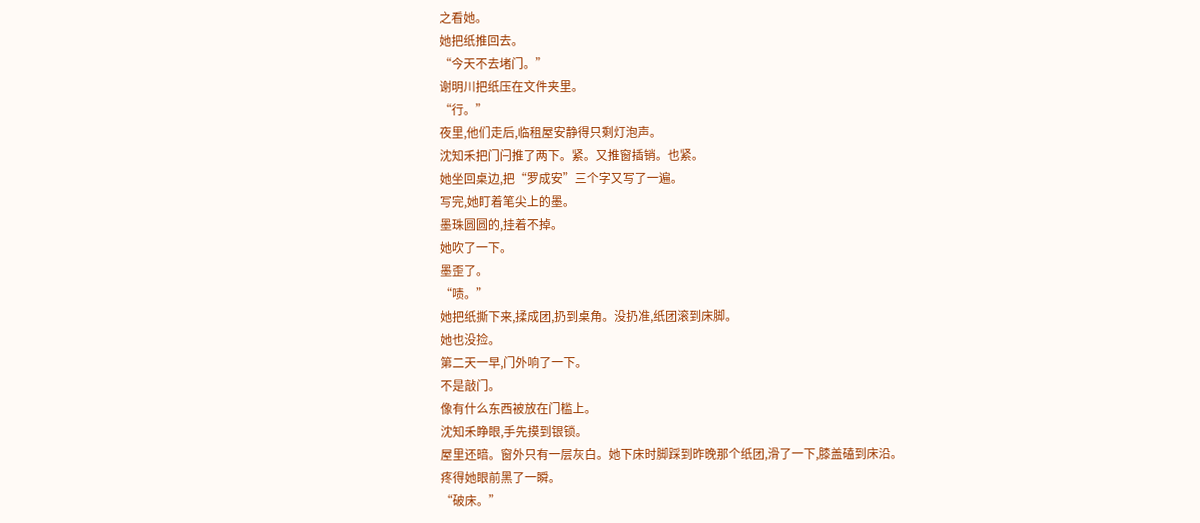之看她。
她把纸推回去。
“今天不去堵门。”
谢明川把纸压在文件夹里。
“行。”
夜里,他们走后,临租屋安静得只剩灯泡声。
沈知禾把门闩推了两下。紧。又推窗插销。也紧。
她坐回桌边,把“罗成安”三个字又写了一遍。
写完,她盯着笔尖上的墨。
墨珠圆圆的,挂着不掉。
她吹了一下。
墨歪了。
“啧。”
她把纸撕下来,揉成团,扔到桌角。没扔准,纸团滚到床脚。
她也没捡。
第二天一早,门外响了一下。
不是敲门。
像有什么东西被放在门槛上。
沈知禾睁眼,手先摸到银锁。
屋里还暗。窗外只有一层灰白。她下床时脚踩到昨晚那个纸团,滑了一下,膝盖磕到床沿。
疼得她眼前黑了一瞬。
“破床。”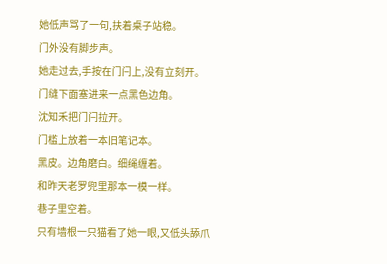她低声骂了一句,扶着桌子站稳。
门外没有脚步声。
她走过去,手按在门闩上,没有立刻开。
门缝下面塞进来一点黑色边角。
沈知禾把门闩拉开。
门槛上放着一本旧笔记本。
黑皮。边角磨白。细绳缠着。
和昨天老罗兜里那本一模一样。
巷子里空着。
只有墙根一只猫看了她一眼,又低头舔爪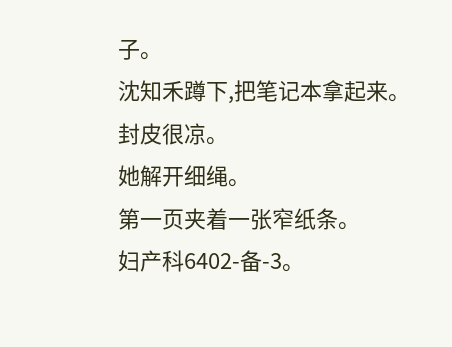子。
沈知禾蹲下,把笔记本拿起来。
封皮很凉。
她解开细绳。
第一页夹着一张窄纸条。
妇产科6402-备-3。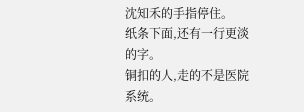沈知禾的手指停住。
纸条下面,还有一行更淡的字。
铜扣的人,走的不是医院系统。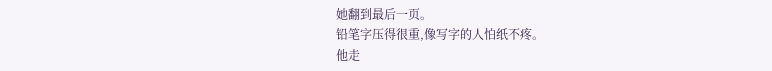她翻到最后一页。
铅笔字压得很重,像写字的人怕纸不疼。
他走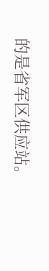的是省军区供应站。